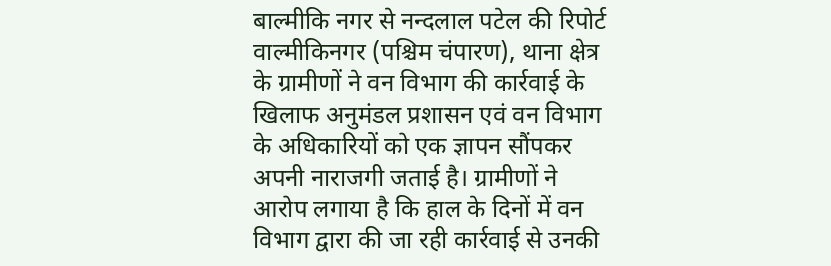बाल्मीकि नगर से नन्दलाल पटेल की रिपोर्ट
वाल्मीकिनगर (पश्चिम चंपारण), थाना क्षेत्र के ग्रामीणों ने वन विभाग की कार्रवाई के खिलाफ अनुमंडल प्रशासन एवं वन विभाग के अधिकारियों को एक ज्ञापन सौंपकर अपनी नाराजगी जताई है। ग्रामीणों ने आरोप लगाया है कि हाल के दिनों में वन विभाग द्वारा की जा रही कार्रवाई से उनकी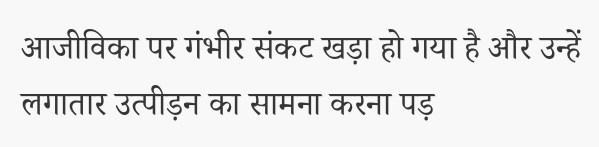आजीविका पर गंभीर संकट खड़ा हो गया है और उन्हें लगातार उत्पीड़न का सामना करना पड़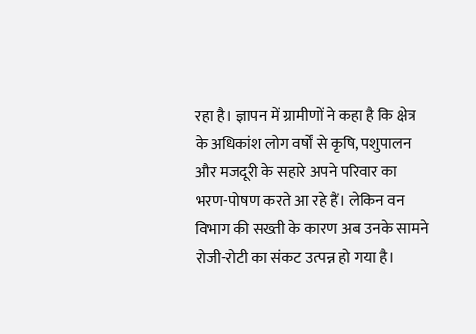रहा है। ज्ञापन में ग्रामीणों ने कहा है कि क्षेत्र के अधिकांश लोग वर्षों से कृषि, पशुपालन और मजदूरी के सहारे अपने परिवार का भरण-पोषण करते आ रहे हैं। लेकिन वन विभाग की सख्ती के कारण अब उनके सामने रोजी-रोटी का संकट उत्पन्न हो गया है।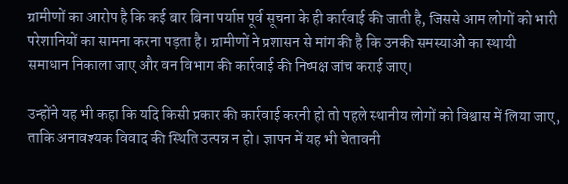ग्रामीणों का आरोप है कि कई बार बिना पर्याप्त पूर्व सूचना के ही कार्रवाई की जाती है, जिससे आम लोगों को भारी परेशानियों का सामना करना पड़ता है। ग्रामीणों ने प्रशासन से मांग की है कि उनकी समस्याओं का स्थायी समाधान निकाला जाए और वन विभाग की कार्रवाई की निष्पक्ष जांच कराई जाए।

उन्होंने यह भी कहा कि यदि किसी प्रकार की कार्रवाई करनी हो तो पहले स्थानीय लोगों को विश्वास में लिया जाए, ताकि अनावश्यक विवाद की स्थिति उत्पन्न न हो। ज्ञापन में यह भी चेतावनी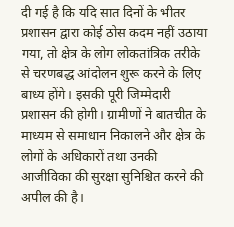दी गई है कि यदि सात दिनों के भीतर प्रशासन द्वारा कोई ठोस कदम नहीं उठाया गया, तो क्षेत्र के लोग लोकतांत्रिक तरीके से चरणबद्ध आंदोलन शुरू करने के लिए बाध्य होंगे। इसकी पूरी जिम्मेदारी प्रशासन की होगी। ग्रामीणों ने बातचीत के माध्यम से समाधान निकालने और क्षेत्र के लोगों के अधिकारों तथा उनकी आजीविका की सुरक्षा सुनिश्चित करने की अपील की है।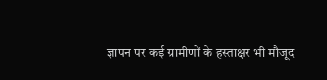ज्ञापन पर कई ग्रामीणों के हस्ताक्षर भी मौजूद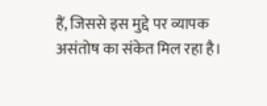हैं, जिससे इस मुद्दे पर व्यापक असंतोष का संकेत मिल रहा है।